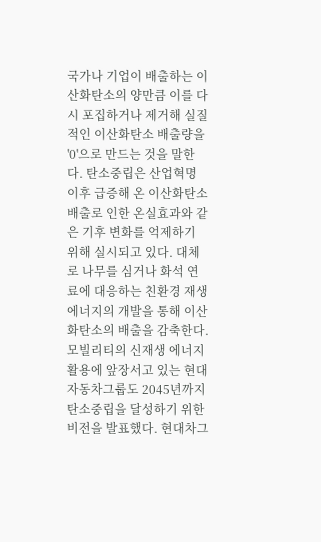국가나 기업이 배출하는 이산화탄소의 양만큼 이를 다시 포집하거나 제거해 실질적인 이산화탄소 배출량을 '0'으로 만드는 것을 말한다. 탄소중립은 산업혁명 이후 급증해 온 이산화탄소 배출로 인한 온실효과와 같은 기후 변화를 억제하기 위해 실시되고 있다. 대체로 나무를 심거나 화석 연료에 대응하는 친환경 재생 에너지의 개발을 통해 이산화탄소의 배출을 감축한다. 모빌리티의 신재생 에너지 활용에 앞장서고 있는 현대자동차그룹도 2045년까지 탄소중립을 달성하기 위한 비전을 발표했다. 현대차그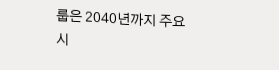룹은 2040년까지 주요 시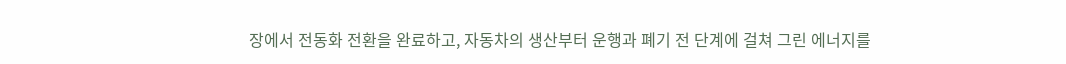장에서 전동화 전환을 완료하고, 자동차의 생산부터 운행과 폐기 전 단계에 걸쳐 그린 에너지를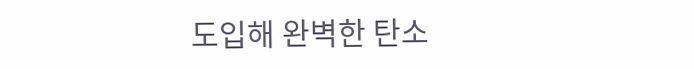도입해 완벽한 탄소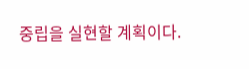중립을 실현할 계획이다.